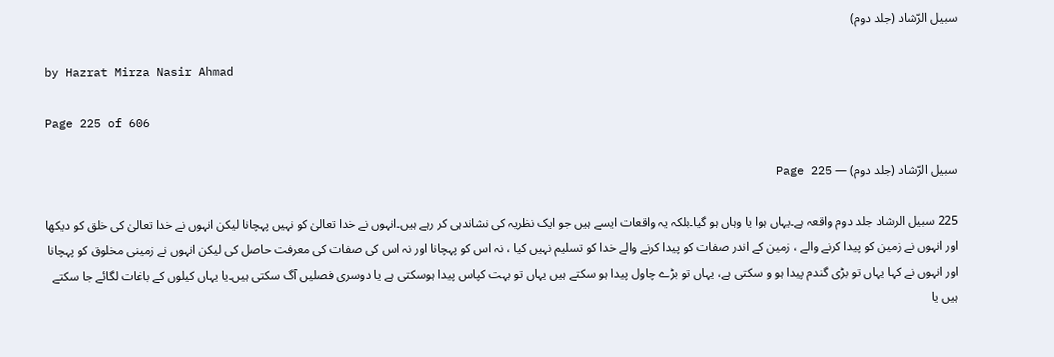سبیل الرّشاد (جلد دوم)

by Hazrat Mirza Nasir Ahmad

Page 225 of 606

سبیل الرّشاد (جلد دوم) — Page 225

225 سبیل الرشاد جلد دوم واقعہ ہے۔یہاں ہوا یا وہاں ہو گیا۔بلکہ یہ واقعات ایسے ہیں جو ایک نظریہ کی نشاندہی کر رہے ہیں۔انہوں نے خدا تعالیٰ کو نہیں پہچانا لیکن انہوں نے خدا تعالیٰ کی خلق کو دیکھا اور انہوں نے زمین کو پیدا کرنے والے ، زمین کے اندر صفات کو پیدا کرنے والے خدا کو تسلیم نہیں کیا ، نہ اس کو پہچانا اور نہ اس کی صفات کی معرفت حاصل کی لیکن انہوں نے زمینی مخلوق کو پہچانا اور انہوں نے کہا یہاں تو بڑی گندم پیدا ہو و سکتی ہے، یہاں تو بڑے چاول پیدا ہو سکتے ہیں یہاں تو بہت کپاس پیدا ہوسکتی ہے یا دوسری فصلیں آگ سکتی ہیں۔یا یہاں کیلوں کے باغات لگائے جا سکتے ہیں یا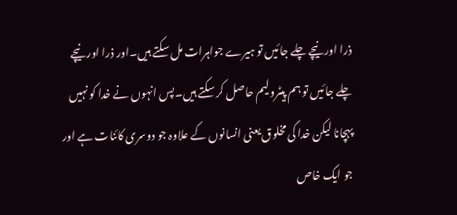ذرا اور نیچے چلے جائیں تو ہیرے جواہرات مل سکتے ہیں۔اور ذرا اور نیچے چلے جائیں تو ہم پیٹرولیم حاصل کر سکتے ہیں۔پس انہوں نے خدا کو نہیں پہچانا لیکن خدا کی مخلوق یعنی انسانوں کے علاوہ جو دوسری کائنات ہے اور جو ایک خاص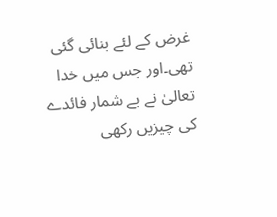غرض کے لئے بنائی گئی تھی۔اور جس میں خدا تعالیٰ نے بے شمار فائدے کی چیزیں رکھی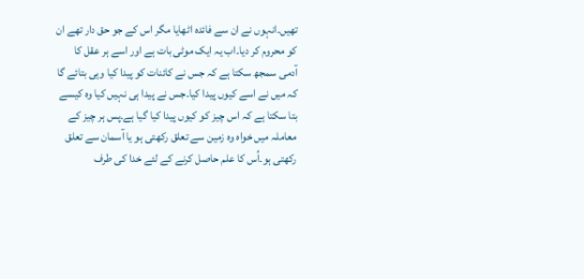تھیں۔انہوں نے ان سے فائدہ اٹھایا مگر اس کے جو حق دار تھے ان کو محروم کر دیا۔اب یہ ایک موٹی بات ہے اور اسے ہر عقل کا آدمی سمجھ سکتا ہے کہ جس نے کائنات کو پیدا کیا وہی بتائے گا کہ میں نے اسے کیوں پیدا کیا۔جس نے پیدا ہی نہیں کیا وہ کیسے بتا سکتا ہے کہ اس چیز کو کیوں پیدا کیا گیا ہے۔پس ہر چیز کے معاملہ میں خواہ وہ زمین سے تعلق رکھتی ہو یا آسمان سے تعلق رکھتی ہو۔اُس کا علم حاصل کرنے کے لئے خدا کی طرف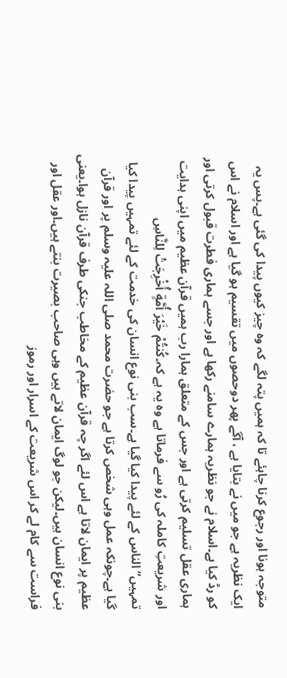متوجہ ہونا اور رجوع کرنا چاہئے تا کہ ہمیں پتہ لگے کہ وہ چیز کیوں پیدا کی گئی ہے۔پس یہ ایک نظریہ ہے جو میں نے بتایا ہے ، آگے پھر دوحصوں میں تقسیم ہو گیا ہے اور اسلام نے اس کو رڈ کیا ہے۔اسلام نے جو نظریہ ہمارے سامنے رکھا ہے اور جسے ہماری فطرت قبول کرتی اور ہماری عقل تسلیم کرتی ہے اور جس کے متعلق ہمارا رب ہمیں قرآن عظیم میں اپنی ہدایت اور شریعتِ کاملہ کی رُو سے فرماتا ہے وہ یہ ہے کہ۔كُنتُمْ خَيْرَ أُمَّةٍ أُخْرِجَتْ لِلنَّاسِ تمہیں”الناس کے لئے پیدا کیا گیا ہے۔سب بنی نوع انسان کی خدمت کے لئے تمہیں پیدا کیا گیا ہے۔چونکہ عمل وہی شخص کرتا ہے جو حضرت محمد صلی اللہ علیہ وسلم پر اور قرآن عظیم پر ایمان لاتا ہے اس لئے اگر چہ قرآن عظیم کے مخاطب جنکی طرف قرآن نازل ہوا۔یعنی بنی نوع انسان ہیں۔لیکن جو لوگ ایمان لاتے ہیں وہی صاحب بصیرت بنتے ہیں۔اور عقل اور فراست سے کام لے کر اس شریعت کے اسرار اور رموز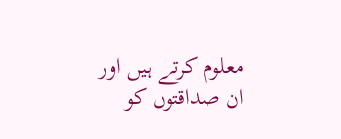معلوم کرتے ہیں اور ان صداقتوں کو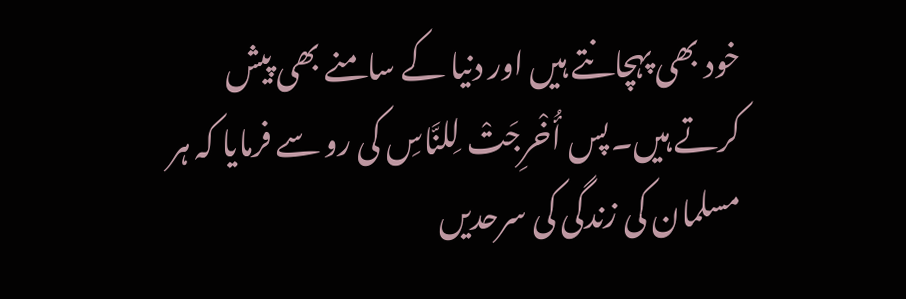خود بھی پہچانتے ہیں اور دنیا کے سامنے بھی پیش کرتے ہیں۔پس أُخْرِجَتْ لِلنَّاسِ کی رو سے فرمایا کہ ہر مسلمان کی زندگی کی سرحدیں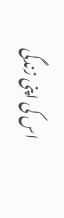اس کی اپنی زندگی